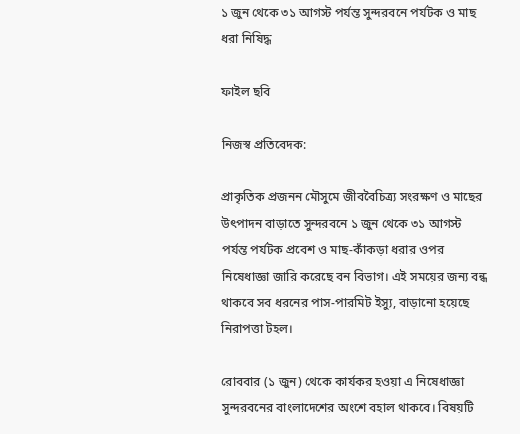১ জুন থেকে ৩১ আগস্ট পর্যন্ত সুন্দরবনে পর্যটক ও মাছ ধরা নিষিদ্ধ

ফাইল ছবি

নিজস্ব প্রতিবেদক:

প্রাকৃতিক প্রজনন মৌসুমে জীববৈচিত্র্য সংরক্ষণ ও মাছের উৎপাদন বাড়াতে সুন্দরবনে ১ জুন থেকে ৩১ আগস্ট পর্যন্ত পর্যটক প্রবেশ ও মাছ-কাঁকড়া ধরার ওপর নিষেধাজ্ঞা জারি করেছে বন বিভাগ। এই সময়ের জন্য বন্ধ থাকবে সব ধরনের পাস-পারমিট ইস্যু, বাড়ানো হয়েছে নিরাপত্তা টহল।

রোববার (১ জুন) থেকে কার্যকর হওয়া এ নিষেধাজ্ঞা সুন্দরবনের বাংলাদেশের অংশে বহাল থাকবে। বিষয়টি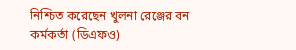নিশ্চিত করেছেন খুলনা রেঞ্জের বন কর্মকর্তা (ডিএফও)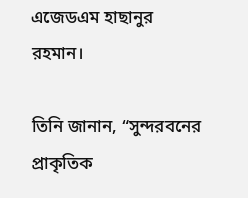এজেডএম হাছানুর রহমান।

তিনি জানান, “সুন্দরবনের প্রাকৃতিক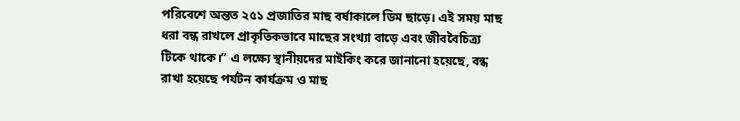পরিবেশে অন্তত ২৫১ প্রজাতির মাছ বর্ষাকালে ডিম ছাড়ে। এই সময় মাছ ধরা বন্ধ রাখলে প্রাকৃতিকভাবে মাছের সংখ্যা বাড়ে এবং জীববৈচিত্র্য টিকে থাকে।” এ লক্ষ্যে স্থানীয়দের মাইকিং করে জানানো হয়েছে, বন্ধ রাখা হয়েছে পর্যটন কার্যক্রম ও মাছ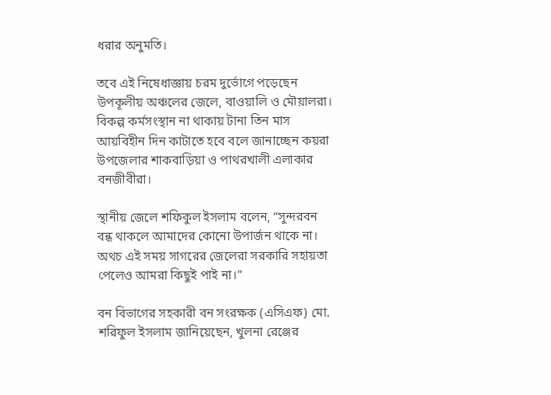ধরার অনুমতি।

তবে এই নিষেধাজ্ঞায় চরম দুর্ভোগে পড়েছেন উপকূলীয় অঞ্চলের জেলে, বাওয়ালি ও মৌয়ালরা। বিকল্প কর্মসংস্থান না থাকায় টানা তিন মাস আয়বিহীন দিন কাটাতে হবে বলে জানাচ্ছেন কয়রা উপজেলার শাকবাড়িয়া ও পাথরখালী এলাকার বনজীবীরা।

স্থানীয় জেলে শফিকুল ইসলাম বলেন, “সুন্দরবন বন্ধ থাকলে আমাদের কোনো উপার্জন থাকে না। অথচ এই সময় সাগরের জেলেরা সরকারি সহায়তা পেলেও আমরা কিছুই পাই না।”

বন বিভাগের সহকারী বন সংরক্ষক (এসিএফ) মো. শরিফুল ইসলাম জানিয়েছেন, খুলনা রেঞ্জের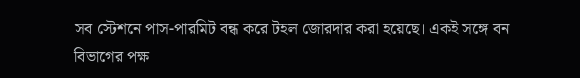সব স্টেশনে পাস-পারমিট বন্ধ করে টহল জোরদার করা হয়েছে। একই সঙ্গে বন বিভাগের পক্ষ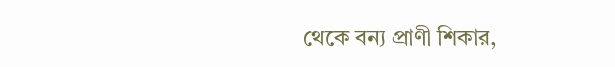থেকে বন্য প্রাণী শিকার,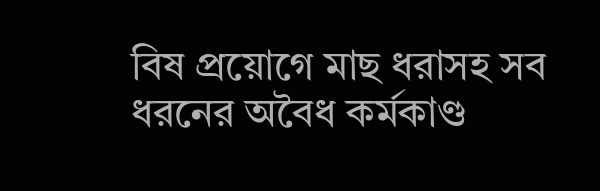বিষ প্রয়োগে মাছ ধরাসহ সব ধরনের অবৈধ কর্মকাণ্ড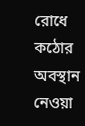রোধে কঠোর অবস্থান নেওয়া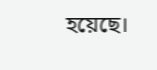হয়েছে।